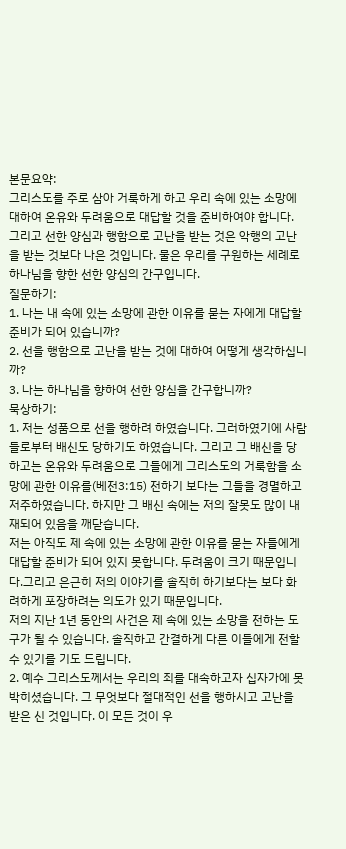본문요약:
그리스도를 주로 삼아 거룩하게 하고 우리 속에 있는 소망에 대하여 온유와 두려움으로 대답할 것을 준비하여야 합니다. 그리고 선한 양심과 행함으로 고난을 받는 것은 악행의 고난을 받는 것보다 나은 것입니다. 물은 우리를 구원하는 세례로 하나님을 향한 선한 양심의 간구입니다.
질문하기:
1. 나는 내 속에 있는 소망에 관한 이유를 묻는 자에게 대답할 준비가 되어 있습니까?
2. 선을 행함으로 고난을 받는 것에 대하여 어떻게 생각하십니까?
3. 나는 하나님을 향하여 선한 양심을 간구합니까?
묵상하기:
1. 저는 성품으로 선을 행하려 하였습니다. 그러하였기에 사람들로부터 배신도 당하기도 하였습니다. 그리고 그 배신을 당하고는 온유와 두려움으로 그들에게 그리스도의 거룩함을 소망에 관한 이유를(베전3:15) 전하기 보다는 그들을 경멸하고 저주하였습니다. 하지만 그 배신 속에는 저의 잘못도 많이 내재되어 있음을 깨닫습니다.
저는 아직도 제 속에 있는 소망에 관한 이유를 묻는 자들에게 대답할 준비가 되어 있지 못합니다. 두려움이 크기 때문입니다.그리고 은근히 저의 이야기를 솔직히 하기보다는 보다 화려하게 포장하려는 의도가 있기 때문입니다.
저의 지난 1년 동안의 사건은 제 속에 있는 소망을 전하는 도구가 될 수 있습니다. 솔직하고 간결하게 다른 이들에게 전할 수 있기를 기도 드립니다.
2. 예수 그리스도께서는 우리의 죄를 대속하고자 십자가에 못 박히셨습니다. 그 무엇보다 절대적인 선을 행하시고 고난을 받은 신 것입니다. 이 모든 것이 우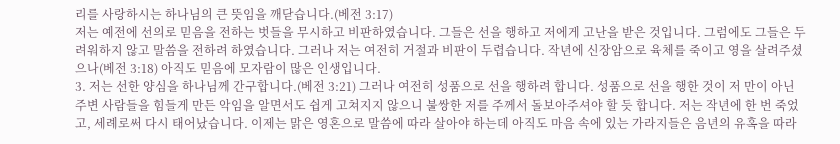리를 사랑하시는 하나님의 큰 뜻임을 깨닫습니다.(베전 3:17)
저는 예전에 선의로 믿음을 전하는 벗들을 무시하고 비판하였습니다. 그들은 선을 행하고 저에게 고난을 받은 것입니다. 그럼에도 그들은 두려워하지 않고 말씀을 전하려 하였습니다. 그러나 저는 여전히 거절과 비판이 두렵습니다. 작년에 신장암으로 육체를 죽이고 영을 살려주셨으나(베전 3:18) 아직도 믿음에 모자람이 많은 인생입니다.
3. 저는 선한 양심을 하나님께 간구합니다.(베전 3:21) 그러나 여전히 성품으로 선을 행하려 합니다. 성품으로 선을 행한 것이 저 만이 아닌 주변 사람들을 힘들게 만든 악임을 알면서도 쉽게 고쳐지지 않으니 불쌍한 저를 주께서 돌보아주셔야 할 듯 합니다. 저는 작년에 한 번 죽었고, 세례로써 다시 태어났습니다. 이제는 맑은 영혼으로 말씀에 따라 살아야 하는데 아직도 마음 속에 있는 가라지들은 음년의 유혹을 따라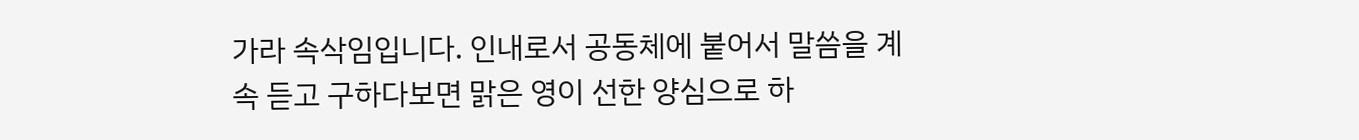가라 속삭임입니다. 인내로서 공동체에 붙어서 말씀을 계속 듣고 구하다보면 맑은 영이 선한 양심으로 하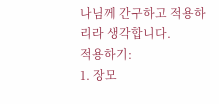나님께 간구하고 적용하리라 생각합니다.
적용하기:
1. 장모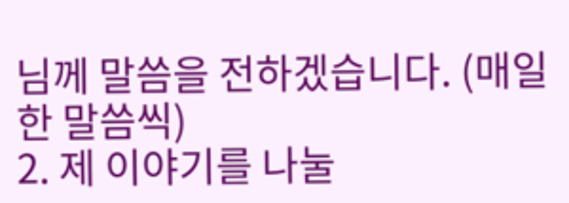님께 말씀을 전하겠습니다. (매일 한 말씀씩)
2. 제 이야기를 나눌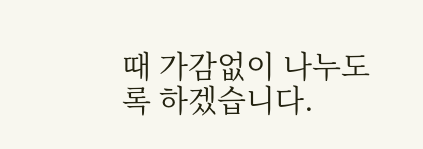때 가감없이 나누도록 하겠습니다.